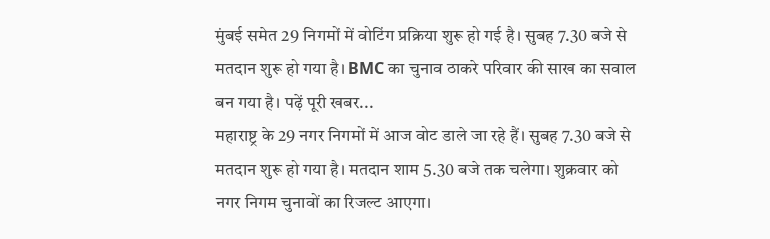मुंबई समेत 29 निगमों में वोटिंग प्रक्रिया शुरू हो गई है। सुबह 7.30 बजे से मतदान शुरू हो गया है। BMC का चुनाव ठाकरे परिवार की साख का सवाल बन गया है। पढ़ें पूरी खबर...
महाराष्ट्र के 29 नगर निगमों में आज वोट डाले जा रहे हैं। सुबह 7.30 बजे से मतदान शुरू हो गया है। मतदान शाम 5.30 बजे तक चलेगा। शुक्रवार को नगर निगम चुनावों का रिजल्ट आएगा।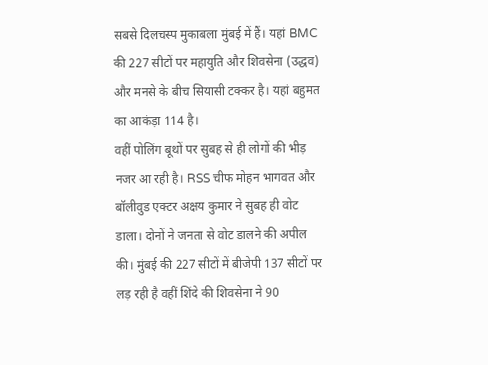सबसे दिलचस्प मुकाबला मुंबई में हैं। यहां BMC की 227 सीटों पर महायुति और शिवसेना (उद्धव) और मनसे के बीच सियासी टक्कर है। यहां बहुमत का आकंड़ा 114 है।
वहीं पोलिंग बूथों पर सुबह से ही लोगों की भीड़ नजर आ रही है। RSS चीफ मोहन भागवत और बॉलीवुड एक्टर अक्षय कुमार ने सुबह ही वोट डाला। दोनों ने जनता से वोट डालने की अपील की। मुंबई की 227 सीटों में बीजेपी 137 सीटों पर लड़ रही है वहीं शिंदे की शिवसेना ने 90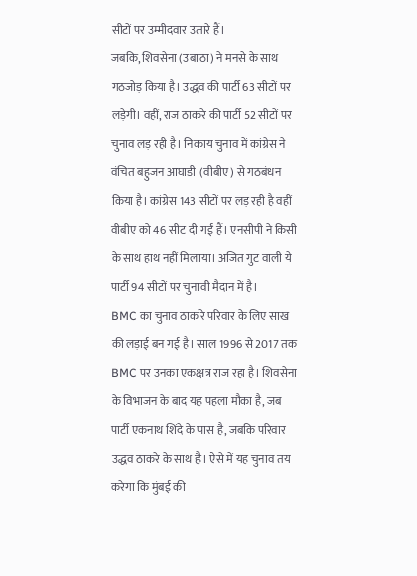सीटों पर उम्मीदवार उतारे हैं।
जबकि, शिवसेना (उबाठा) ने मनसे के साथ गठजोड़ किया है। उद्धव की पार्टी 63 सीटों पर लड़ेगी। वहीं, राज ठाकरे की पार्टी 52 सीटों पर चुनाव लड़ रही है। निकाय चुनाव में कांग्रेस ने वंचित बहुजन आघाडी (वीबीए) से गठबंधन किया है। कांग्रेस 143 सीटों पर लड़ रही है वहीं वीबीए को 46 सीट दी गईं हैं। एनसीपी ने किसी के साथ हाथ नहीं मिलाया। अजित गुट वाली ये पार्टी 94 सीटों पर चुनावी मैदान में है।
BMC का चुनाव ठाकरे परिवार के लिए साख की लड़ाई बन गई है। साल 1996 से 2017 तक BMC पर उनका एकक्षत्र राज रहा है। शिवसेना के विभाजन के बाद यह पहला मौका है, जब पार्टी एकनाथ शिंदे के पास है, जबकि परिवार उद्धव ठाकरे के साथ है। ऐसे में यह चुनाव तय करेगा कि मुंबई की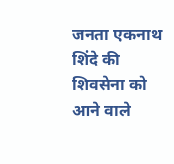जनता एकनाथ शिंदे की शिवसेना को आने वाले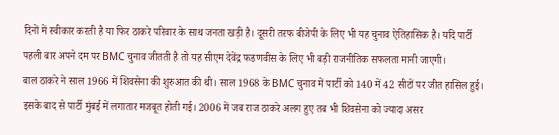दिनों में स्वीकार करती है या फिर ठाकरे परिवार के साथ जनता खड़ी है। दूसरी तरफ बीजेपी के लिए भी यह चुनाव ऐतिहासिक है। यदि पार्टी पहली बार अपने दम पर BMC चुनाव जीतती है तो यह सीएम देवेंद्र फडणवीस के लिए भी बड़ी राजनीतिक सफलता मानी जाएगी।
बाल ठाकरे ने साल 1966 में शिवसेना की शुरुआत की थी। साल 1968 के BMC चुनाव में पार्टी को 140 में 42 सीटों पर जीत हासिल हुई। इसके बाद से पार्टी मुंबई में लगातार मजबूत होती गई। 2006 में जब राज ठाकरे अलग हुए तब भी शिवसेना को ज्यादा असर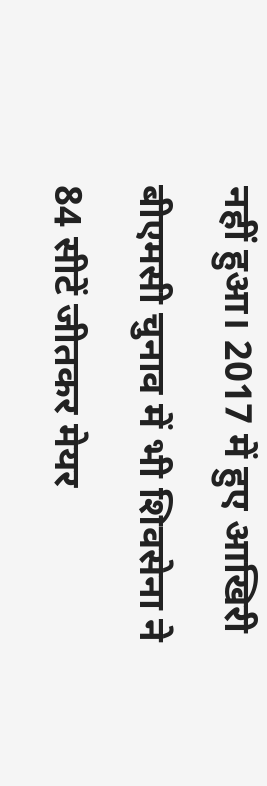नहीं हुआ। 2017 में हुए आखिरी बीएमसी चुनाव में भी शिवसेना ने 84 सीटें जीतकर मेयर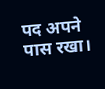पद अपने पास रखा।